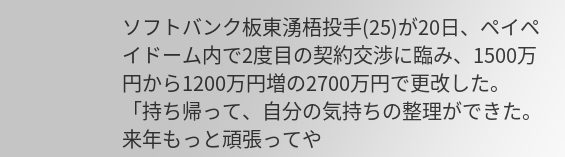ソフトバンク板東湧梧投手(25)が20日、ペイペイドーム内で2度目の契約交渉に臨み、1500万円から1200万円増の2700万円で更改した。「持ち帰って、自分の気持ちの整理ができた。来年もっと頑張ってや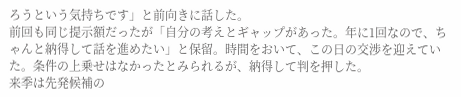ろうという気持ちです」と前向きに話した。
前回も同じ提示額だったが「自分の考えとギャップがあった。年に1回なので、ちゃんと納得して話を進めたい」と保留。時間をおいて、この日の交渉を迎えていた。条件の上乗せはなかったとみられるが、納得して判を押した。
来季は先発候補の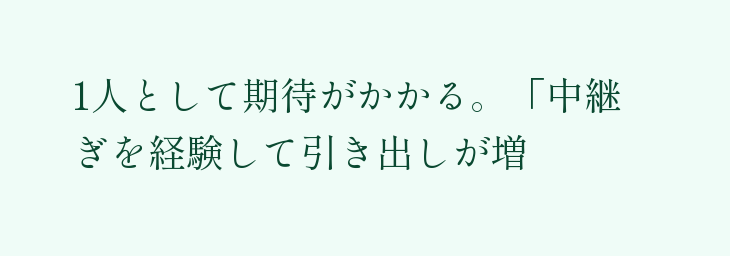1人として期待がかかる。「中継ぎを経験して引き出しが増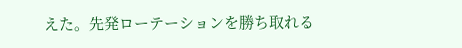えた。先発ローテーションを勝ち取れる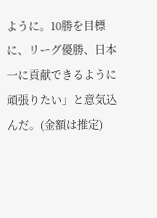ように。10勝を目標に、リーグ優勝、日本一に貢献できるように頑張りたい」と意気込んだ。(金額は推定)